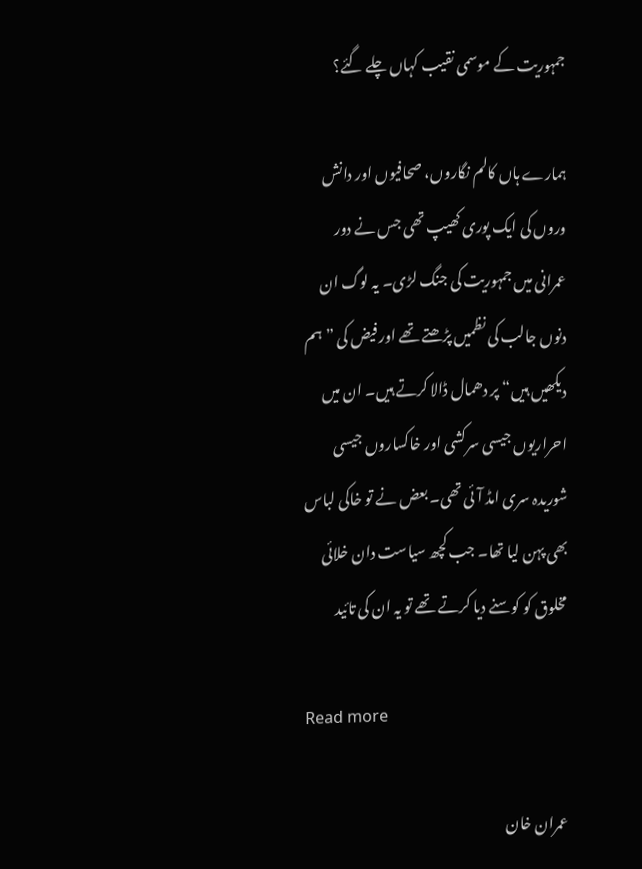جمہوریت کے موسمی نقیب کہاں چلے گئے؟

ہمارے ہاں کالم نگاروں، صحافیوں اور دانش وروں کی ایک پوری کھیپ تھی جس نے دور عمرانی میں جمہوریت کی جنگ لڑی۔ یہ لوگ ان دنوں جالب کی نظمیں پڑھتے تھے اور فیض کی ”ہم دیکھیں ہیں“ پر دھمال ڈالا کرتے ہیں۔ ان میں احراریوں جیسی سرکشی اور خاکساروں جیسی شوریدہ سری امڈ آئی تھی۔ بعض نے تو خاکی لباس بھی پہن لیا تھا۔ جب کچھ سیاست دان خلائی مخلوق کو کوسنے دیا کرتے تھے تو یہ ان کی تائید

Read more

عمران خان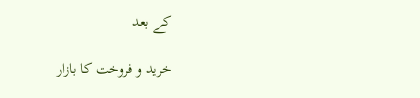کے بعد

خرید و فروخت کا بازار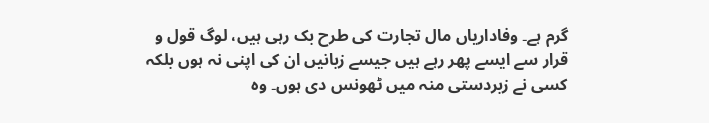گرم ہے۔ وفاداریاں مال تجارت کی طرح بک رہی ہیں، لوگ قول و قرار سے ایسے پھر رہے ہیں جیسے زبانیں ان کی اپنی نہ ہوں بلکہ کسی نے زبردستی منہ میں ٹھونس دی ہوں۔ وہ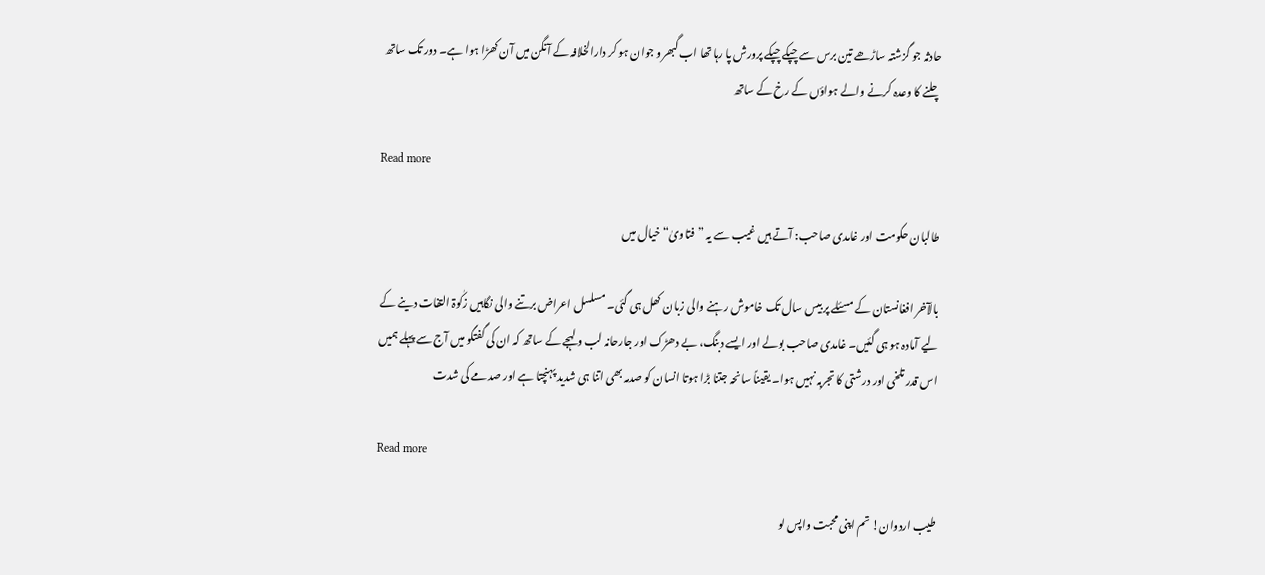حادثہ جو گزشتہ ساڑھے تین برس سے چپکے چپکے پرورش پا رہا تھا اب گبھرو جوان ہو کر دارالخلافہ کے آنگن میں آن کھڑا ہوا ہے۔ دور تک ساتھ چلنے کا وعدہ کرنے والے ہواؤں کے رخ کے ساتھ

Read more

طالبان حکومت اور غامدی صاحب: آتے ہیں غیب سے یہ ”فتاویٰ“ خیال میں

بالآخر افغانستان کے مسئلے پر بیس سال تک خاموش رہنے والی زبان کھل ہی گئی۔ مسلسل اعراض برتنے والی نگاہیں زکٰوۃ التفات دینے کے لیے آمادہ ہو ہی گئیں۔ غامدی صاحب بولے اور ایسے دبنگ، بے دھڑک اور جارحانہ لب و لہجے کے ساتھ کہ ان کی گفتگو میں آج سے پہلے ہمیں اس قدر تلخی اور درشتی کا تجربہ نہیں ہوا۔ یقیناً سانحہ جتنا بڑا ہوتا انسان کو صدمہ بھی اتنا ہی شدید پہنچتا ہے اور صدمے کی شدت

Read more

طیب اردوان! تم اپنی محبت واپس لو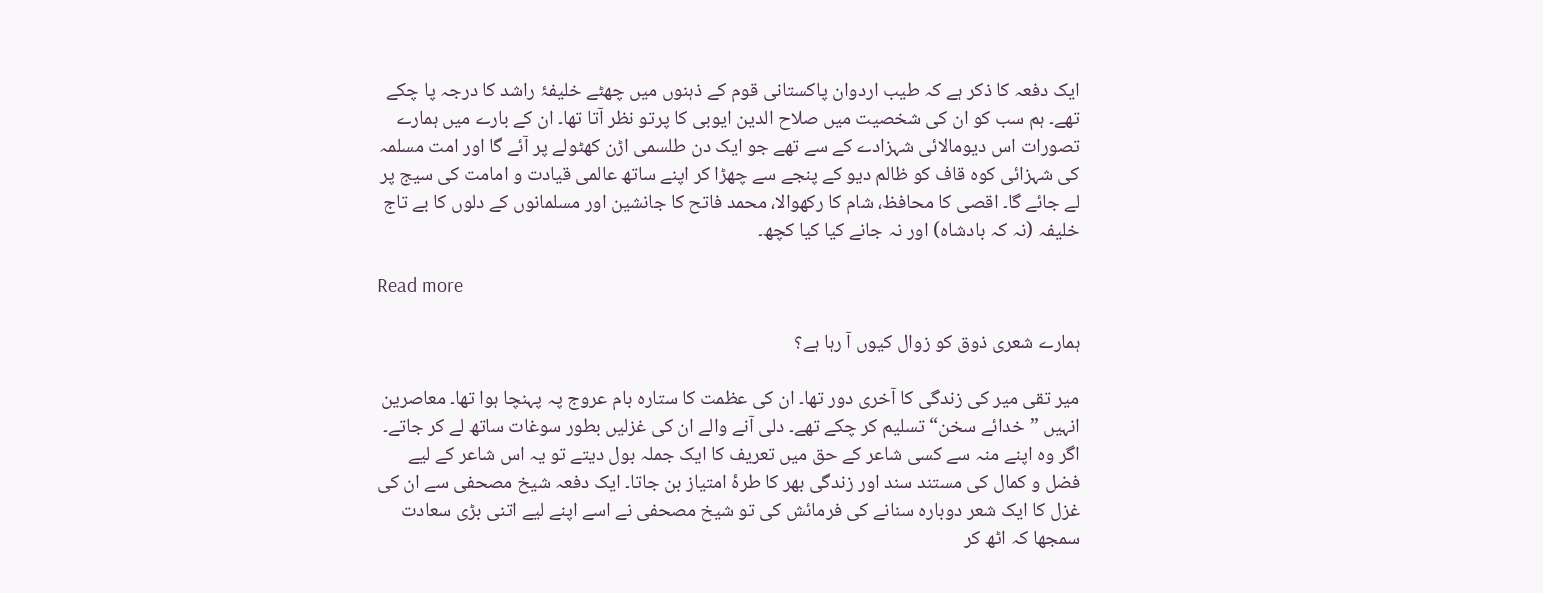ایک دفعہ کا ذکر ہے کہ طیب اردوان پاکستانی قوم کے ذہنوں میں چھٹے خلیفۂ راشد کا درجہ پا چکے تھے۔ ہم سب کو ان کی شخصیت میں صلاح الدین ایوبی کا پرتو نظر آتا تھا۔ ان کے بارے میں ہمارے تصورات اس دیومالائی شہزادے کے سے تھے جو ایک دن طلسمی اڑن کھٹولے پر آئے گا اور امت مسلمہ کی شہزائی کوہ قاف کو ظالم دیو کے پنجے سے چھڑا کر اپنے ساتھ عالمی قیادت و امامت کی سیج پر لے جائے گا۔ اقصی کا محافظ، شام کا رکھوالا، محمد فاتح کا جانشین اور مسلمانوں کے دلوں کا بے تاج خلیفہ (نہ کہ بادشاہ) اور نہ جانے کیا کیا کچھ۔

Read more

ہمارے شعری ذوق کو زوال کیوں آ رہا ہے؟

میر تقی میر کی زندگی کا آخری دور تھا۔ ان کی عظمت کا ستارہ بام عروج پہ پہنچا ہوا تھا۔ معاصرین انہیں ”خدائے سخن“ تسلیم کر چکے تھے۔ دلی آنے والے ان کی غزلیں بطور سوغات ساتھ لے کر جاتے۔ اگر وہ اپنے منہ سے کسی شاعر کے حق میں تعریف کا ایک جملہ بول دیتے تو یہ اس شاعر کے لیے فضل و کمال کی مستند سند اور زندگی بھر کا طرۂ امتیاز بن جاتا۔ ایک دفعہ شیخ مصحفی سے ان کی غزل کا ایک شعر دوبارہ سنانے کی فرمائش کی تو شیخ مصحفی نے اسے اپنے لیے اتنی بڑی سعادت سمجھا کہ اٹھ کر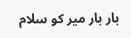بار بار میر کو سلام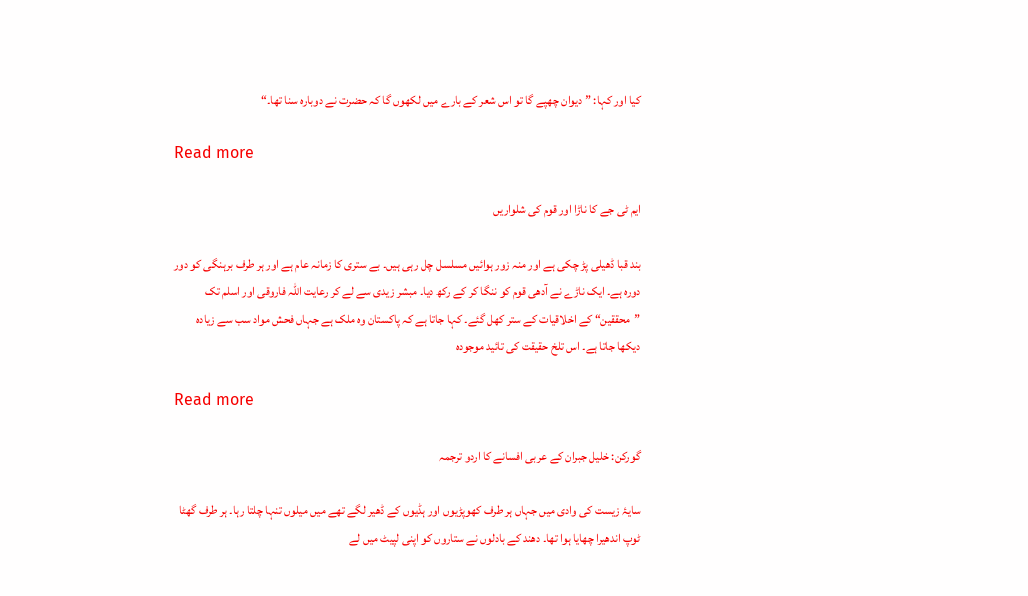کیا اور کہا: ”دیوان چھپے گا تو اس شعر کے بارے میں لکھوں گا کہ حضرت نے دوبارہ سنا تھا۔“

Read more

ایم ٹی جے کا ناڑا اور قوم کی شلواریں

بند قبا ڈھیلی پڑ چکی ہے اور منہ زور ہوائیں مسلسل چل رہی ہیں۔ بے ستری کا زمانہ عام ہے اور ہر طرف برہنگی کو دور دورہ ہے۔ ایک ناڑے نے آدھی قوم کو ننگا کر کے رکھ دیا۔ مبشر زیدی سے لے کر رعایت اللہ فاروقی اور اسلم تک ”محققین“ کے اخلاقیات کے ستر کھل گئے۔ کہا جاتا ہے کہ پاکستان وہ ملک ہے جہاں فحش مواد سب سے زیادہ دیکھا جاتا ہے۔ اس تلخ حقیقت کی تائید موجودہ

Read more

گورکن: خلیل جبران کے عربی افسانے کا اردو ترجمہ

سایۂ زیست کی وادی میں جہاں ہر طرف کھوپڑیوں اور ہڈیوں کے ڈھیر لگے تھے میں میلوں تنہا چلتا رہا۔ ہر طرف گھٹا ٹوپ اندھیرا چھایا ہوا تھا۔ دھند کے بادلوں نے ستاروں کو اپنی لپیٹ میں لے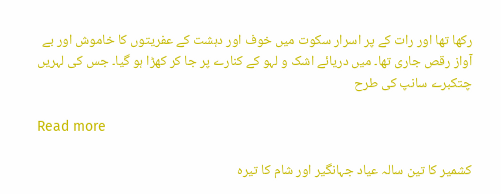رکھا تھا اور رات کے پر اسرار سکوت میں خوف اور دہشت کے عفریتوں کا خاموش اور بے آواز رقص جاری تھا۔ میں دریائے اشک و لہو کے کنارے پر جا کر کھڑا ہو گیا۔ جس کی لہریں چتکبرے سانپ کی طرح

Read more

کشمیر کا تین سالہ عیاد جہانگیر اور شام کا تیرہ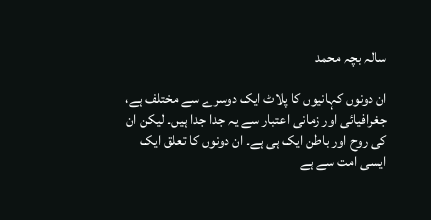سالہ بچہ محمد

ان دونوں کہانیوں کا پلاٹ ایک دوسرے سے مختلف ہے، جغرافیائی اور زمانی اعتبار سے یہ جدا جدا ہیں۔ لیکن ان کی روح اور باطن ایک ہی ہے۔ ان دونوں کا تعلق ایک ایسی امت سے ہے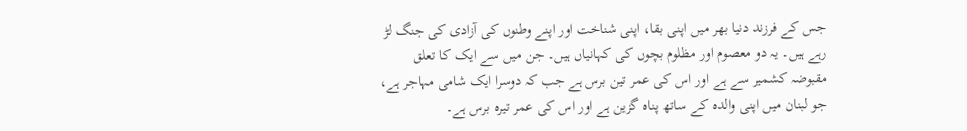جس کے فرزند دنیا بھر میں اپنی بقا، اپنی شناخت اور اپنے وطنوں کی آزادی کی جنگ لڑ رہے ہیں۔ یہ دو معصوم اور مظلوم بچوں کی کہانیاں ہیں۔ جن میں سے ایک کا تعلق مقبوضہ کشمیر سے ہے اور اس کی عمر تین برس ہے جب کہ دوسرا ایک شامی مہاجر ہے، جو لبنان میں اپنی والدہ کے ساتھ پناہ گزین ہے اور اس کی عمر تیرہ برس ہے۔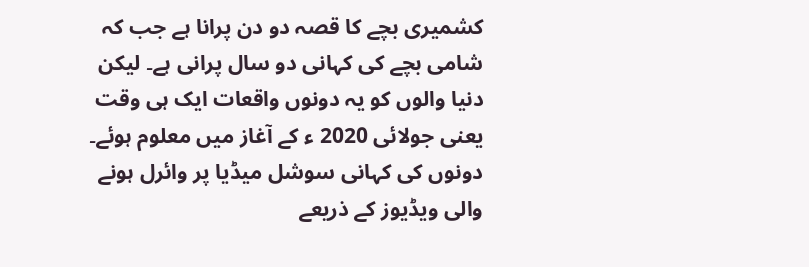کشمیری بچے کا قصہ دو دن پرانا ہے جب کہ شامی بچے کی کہانی دو سال پرانی ہے۔ لیکن دنیا والوں کو یہ دونوں واقعات ایک ہی وقت یعنی جولائی 2020 ء کے آغاز میں معلوم ہوئے۔ دونوں کی کہانی سوشل میڈیا پر وائرل ہونے والی ویڈیوز کے ذریعے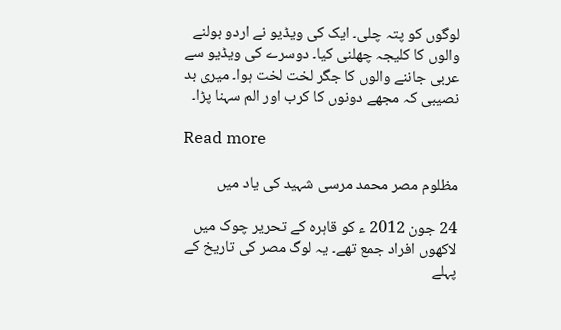لوگوں کو پتہ چلی۔ ایک کی ویڈیو نے اردو بولنے والوں کا کلیجہ چھلنی کیا۔ دوسرے کی ویڈیو سے عربی جاننے والوں کا جگر لخت لخت ہوا۔ میری بد نصیبی کہ مجھے دونوں کا کرب اور الم سہنا پڑا۔

Read more

مظلوم مصر محمد مرسی شہید کی یاد میں

24 جون 2012 ء کو قاہرہ کے تحریر چوک میں لاکھوں افراد جمع تھے۔ یہ لوگ مصر کی تاریخ کے پہلے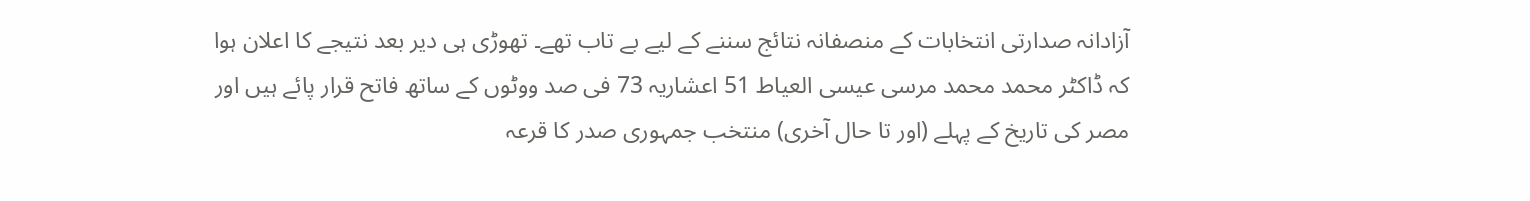آزادانہ صدارتی انتخابات کے منصفانہ نتائج سننے کے لیے بے تاب تھے۔ تھوڑی ہی دیر بعد نتیجے کا اعلان ہوا کہ ڈاکٹر محمد محمد مرسی عیسی العیاط 51 اعشاریہ 73 فی صد ووٹوں کے ساتھ فاتح قرار پائے ہیں اور مصر کی تاریخ کے پہلے (اور تا حال آخری) منتخب جمہوری صدر کا قرعہ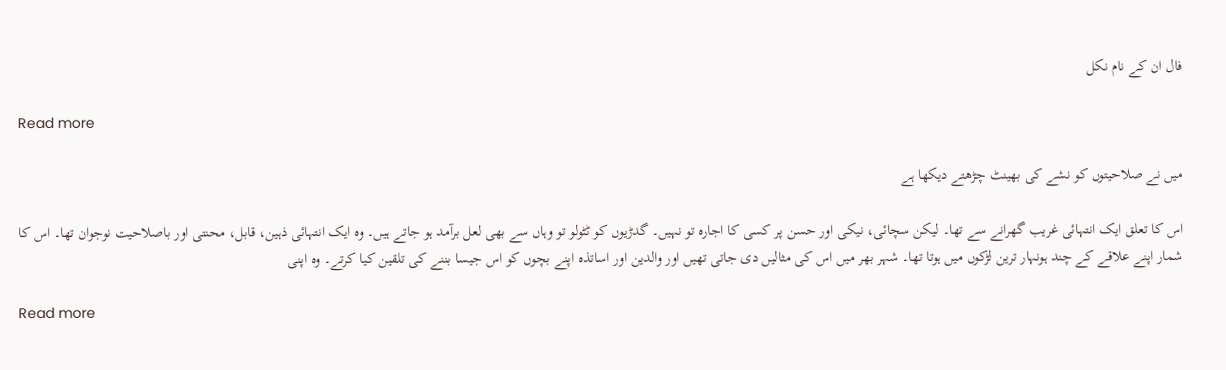فال ان کے نام نکل

Read more

میں نے صلاحیتوں کو نشے کی بھینٹ چڑھتے دیکھا ہے

اس کا تعلق ایک انتہائی غریب گھرانے سے تھا۔ لیکن سچائی، نیکی اور حسن پر کسی کا اجارہ تو نہیں۔ گدڑیوں کو ٹٹولو تو وہاں سے بھی لعل برآمد ہو جاتے ہیں۔ وہ ایک انتہائی ذہین، قابل، محنتی اور باصلاحیت نوجوان تھا۔ اس کا شمار اپنے علاقے کے چند ہونہار ترین لڑکوں میں ہوتا تھا۔ شہر بھر میں اس کی مثالیں دی جاتی تھیں اور والدین اور اساتذہ اپنے بچوں کو اس جیسا بننے کی تلقین کیا کرتے۔ وہ اپنی

Read more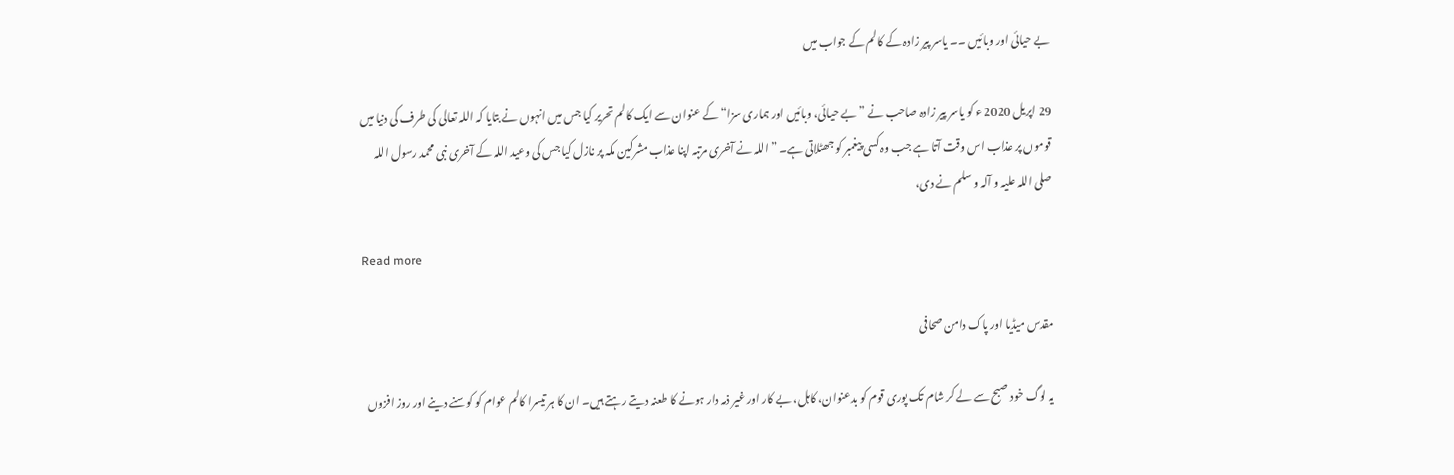بے حیائی اور وبائیں ۔۔ یاسر پیر زادہ کے کالم کے جواب میں

29 اپریل 2020 ء کو یاسر پیر زادہ صاحب نے ”بے حیائی، وبائیں اور ہماری سزا“ کے عنوان سے ایک کالم تحریر کیا جس میں انہوں نے بتایا کہ اللہ تعالی کی طرف کی دنیا میں قوموں پر عذاب اس وقت آتا ہے جب وہ کسی پیغمبر کو جھٹلاتی ہے۔ ”اللہ نے آخری مرتبہ اپنا عذاب مشرکین مکہ پر نازل کیا جس کی وعید اللہ کے آخری نبی محمد رسول اللہ صلی اللہ علیہ و آلہ و سلم نے دی،

Read more

مقدس میڈیا اور پاک دامن صحافی

یہ لوگ خود صبح سے لے کر شام تک پوری قوم کو بدعنوان، کاہل، بے کار اور غیر ذمہ دار ہونے کا طعنہ دیتے رہتے ہیں۔ ان کا ہر تیسرا کالم عوام کو کوسنے دینے اور روز افزوں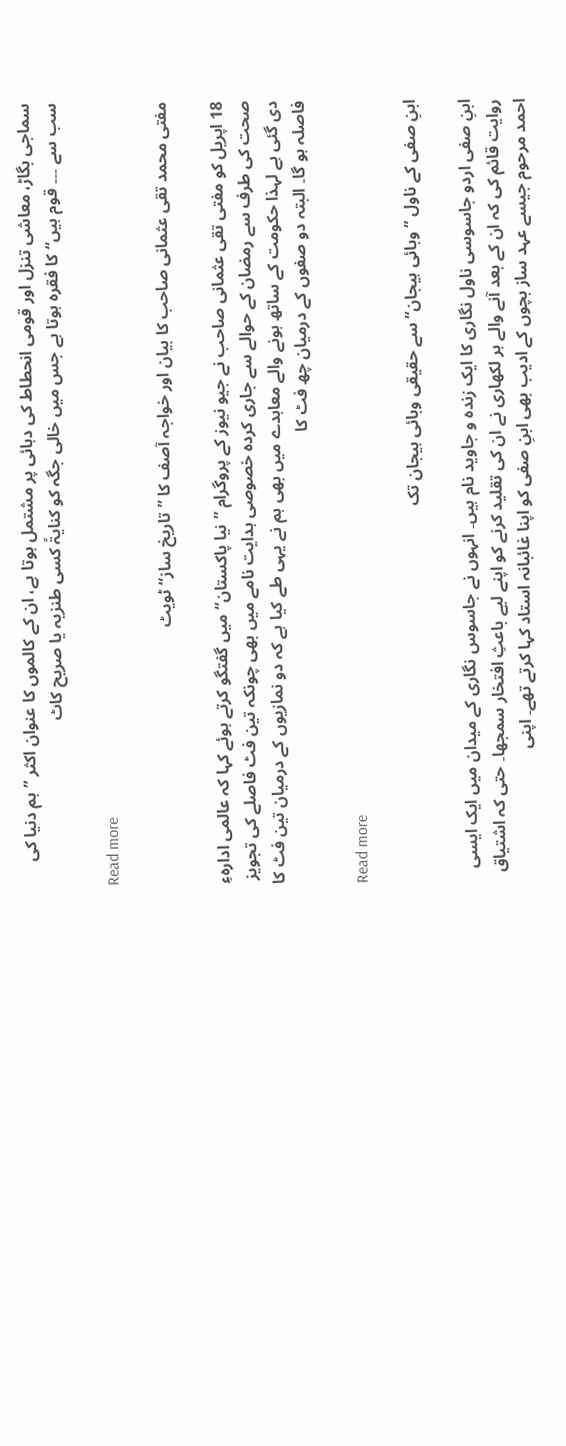سماجی بگاڑ، معاشی تنزل اور قومی انحطاط کی دہائی پر مشتمل ہوتا ہے، ان کے کالموں کا عنوان اکثر ”ہم دنیا کی سب سے ۔۔۔ قوم ہیں“ کا فقرہ ہوتا ہے جس میں خالی جگہ کو کنایۃً کسی طنزیہ یا صریح کاٹ

Read more

مفتی محمد تقی عثمانی صاحب کا بیان اور خواجہ آصف کا ”تاریخ ساز“ ٹویٹ

18 اپریل کو مفتی تقی عثمانی صاحب نے جیو نیوز کے پروگرام ”نیا پاکستان“ میں گفتگو کرتے ہوئے کہا کہ عالمی ادارہءِ صحت کی طرف سے رمضان کے حوالے سے جاری کردہ خصوصی ہدایت نامے میں بھی چونکہ تین فٹ فاصلے کی تجویز دی گئی ہے لہذا حکومت کے ساتھ ہونے والے معاہدے میں بھی ہم نے یہی طے کیا ہے کہ دو نمازیوں کے درمیان تین فٹ کا فاصلہ ہو گا۔ البتہ دو صفوں کے درمیان چھ فٹ کا

Read more

ابنِ صفی کے ناول ”وبائی ہیجان“ سے حقیقی وبائی ہیجان تک

ابنِ صفی اردو جاسوسی ناول نگاری کا ایک زندہ و جاوید نام ہیں۔ انہوں نے جاسوس نگاری کے میدان میں ایک ایسی روایت قائم کی کہ ان کے بعد آنے والے ہر لکھاری نے ان کی تقلید کرنے کو اپنے لیے باعثِ افتخار سمجھا۔ حتی کہ اشتیاق احمد مرحوم جیسے عہد ساز بچوں کے ادیب بھی ابنِ صفی کو اپنا غائبانہ استاد کہا کرتے تھے۔ اپنی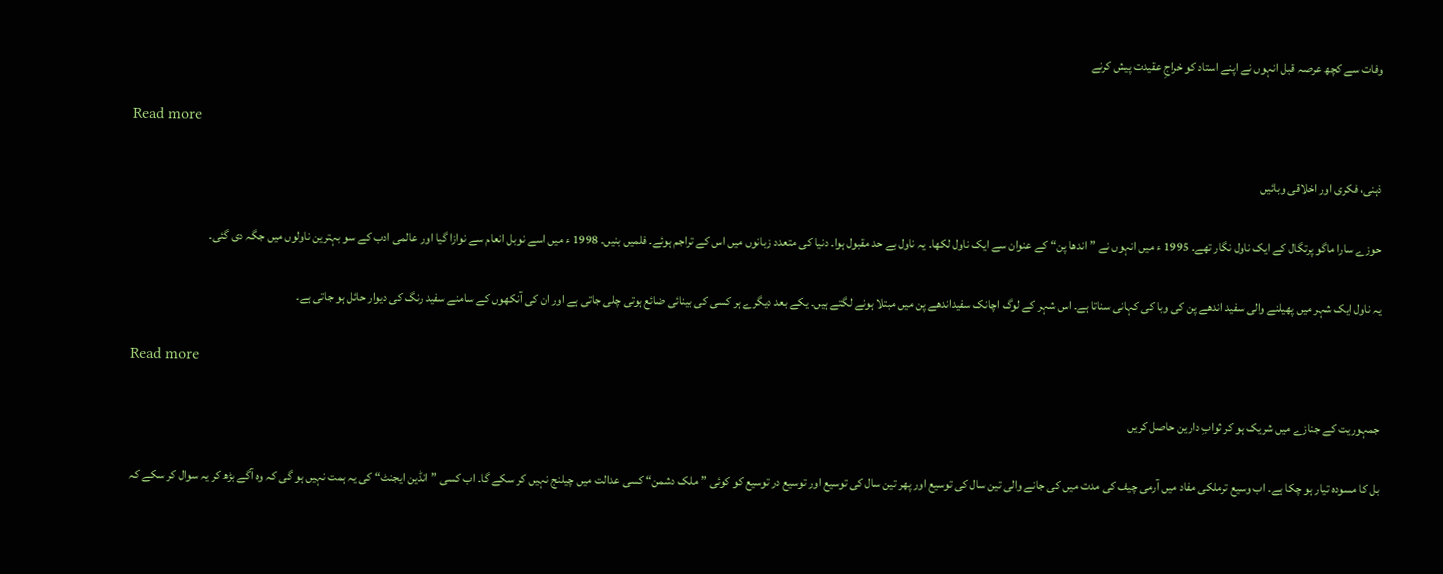وفات سے کچھ عرصہ قبل انہوں نے اپنے استاد کو خراجِ عقیدت پیش کرنے

Read more

ذہنی، فکری اور اخلاقی وبائیں

حوزے سارا ماگو پرتگال کے ایک ناول نگار تھے۔ 1995 ء میں انہوں نے ”اندھا پن“ کے عنوان سے ایک ناول لکھا۔ یہ ناول بے حد مقبول ہوا۔ دنیا کی متعدد زبانوں میں اس کے تراجم ہوئے۔ فلمیں بنیں۔ 1998 ء میں اسے نوبل انعام سے نوازا گیا اور عالمی ادب کے سو بہترین ناولوں میں جگہ دی گئی۔

یہ ناول ایک شہر میں پھیلنے والی سفید اندھے پن کی وبا کی کہانی سناتا ہے۔ اس شہر کے لوگ اچانک سفیداندھے پن میں مبتلا ہونے لگتے ہیں۔ یکے بعد دیگرے ہر کسی کی بینائی ضائع ہوتی چلی جاتی ہے اور ان کی آنکھوں کے سامنے سفید رنگ کی دیوار حائل ہو جاتی ہے۔

Read more

جمہوریت کے جنازے میں شریک ہو کر ثوابِ دارین حاصل کریں

بل کا مسودہ تیار ہو چکا ہے۔ اب وسیع ترملکی مفاد میں آرمی چیف کی مدت میں کی جانے والی تین سال کی توسیع اور پھر تین سال کی توسیع اور توسیع در توسیع کو کوئی ”ملک دشمن“ کسی عدالت میں چیلنج نہیں کر سکے گا۔ اب کسی ”انڈین ایجنٹ“ کی یہ ہمت نہیں ہو گی کہ وہ آگے بڑھ کر یہ سوال کر سکے کہ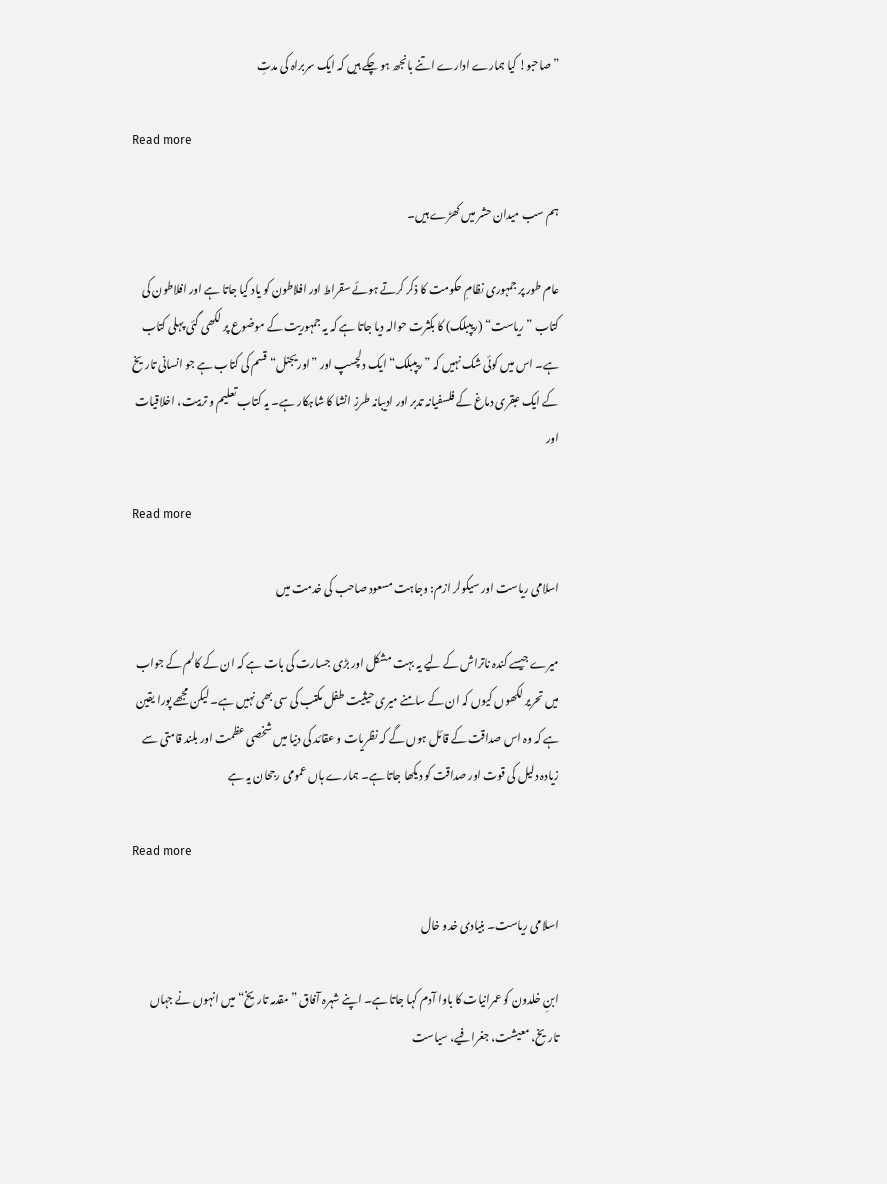”صاحبو! کیا ہمارے ادارے اتنے بانجھ ہو چکے ہیں کہ ایک سربراہ کی مدتِ

Read more

ہم سب میدان حشر میں کھڑے ہیں۔

عام طور پر جمہوری نظامِ حکومت کا ذکر کرتے ہوئے سقراط اور افلاطون کو یاد کیا جاتا ہے اور افلاطون کی کتاب ”ریاست“ (ریپبلک) کا بکثرت حوالہ دیا جاتا ہے کہ یہ جمہوریت کے موضوع پر لکھی گئی پہلی کتاب ہے۔ اس میں کوئی شک نہیں کہ ”ریپبلک“ ایک دلچسپ اور ”اوریجنل“ قسم کی کتاب ہے جو انسانی تاریخ کے ایک عبقری دماغ کے فلسفیانہ تدبر اور ادیبانہ طرزِ انشا کا شاہکار ہے۔ یہ کتاب تعلیم و تربیت، اخلاقیات اور

Read more

اسلامی ریاست اور سیکولر ازم: وجاہت مسعود صاحب کی خدمت میں

میرے جیسے کندہ ناتراش کے لیے یہ بہت مشکل اور بڑی جسارت کی بات ہے کہ ان کے کالم کے جواب میں تحریر لکھوں کیوں کہ ان کے سامنے میری حیثیت طفل مکتب کی سی بھی نہیں ہے۔ لیکن مجھے پورا یقین ہے کہ وہ اس صداقت کے قائل ہوں گے کہ نظریات و عقائد کی دنیا میں شخصی عظمت اور بلند قامتی سے زیادہ دلیل کی قوت اور صداقت کو دیکھا جاتا ہے۔ ہمارے ہاں عمومی رجحان یہ ہے

Read more

اسلامی ریاست۔ بنیادی خدو خال

ابنِ خلدون کو عمرانیات کا باوا آدم کہا جاتا ہے۔ اپنے شہرہ آفاق ”مقدمہ تاریخ“ میں انہوں نے جہاں تاریخ، معیشت، جغرافیے، سیاست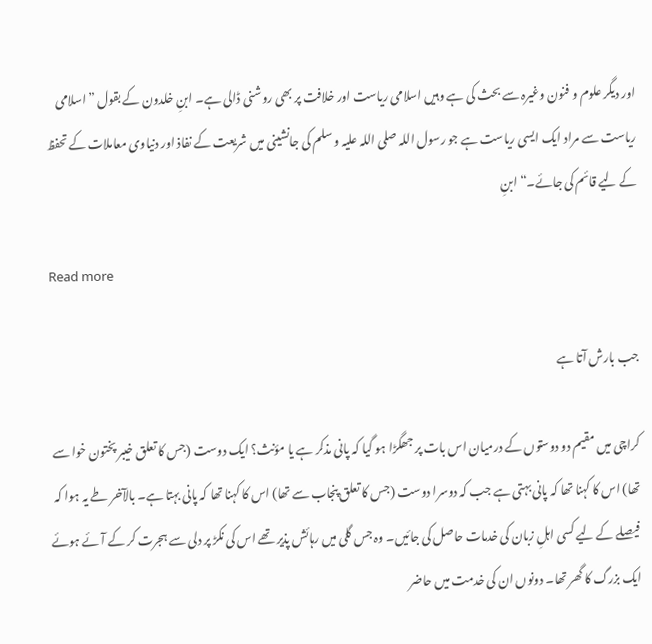اور دیگر علوم و فنون وغیرہ سے بحث کی ہے وہیں اسلامی ریاست اور خلافت پر بھی روشنی ڈالی ہے۔ ابنِ خلدون کے بقول ”اسلامی ریاست سے مراد ایک ایسی ریاست ہے جو رسول اللہ صلی اللہ علیہ و سلم کی جانشینی میں شریعت کے نفاذ اور دنیاوی معاملات کے تحفظ کے لیے قائم کی جائے۔“ ابنِ

Read more

جب بارش آتا ہے

کراچی میں مقیم دو دوستوں کے درمیان اس بات پر جھگڑا ہو گیا کہ پانی مذکر ہے یا مؤنث؟ ایک دوست (جس کا تعلق خیبر پختون خوا سے تھا) اس کا کہنا تھا کہ پانی بہتی ہے جب کہ دوسرا دوست (جس کا تعلق پنجاب سے تھا) اس کا کہنا تھا کہ پانی بہتا ہے۔ بالآخر طے یہ ہوا کہ فیصلے کے لیے کسی اہلِ زبان کی خدمات حاصل کی جائیں۔ وہ جس گلی میں رہائش پذیر تھے اس کی نکڑ پر دلی سے ہجرت کر کے آئے ہوئے ایک بزرگ کا گھر تھا۔ دونوں ان کی خدمت میں حاضر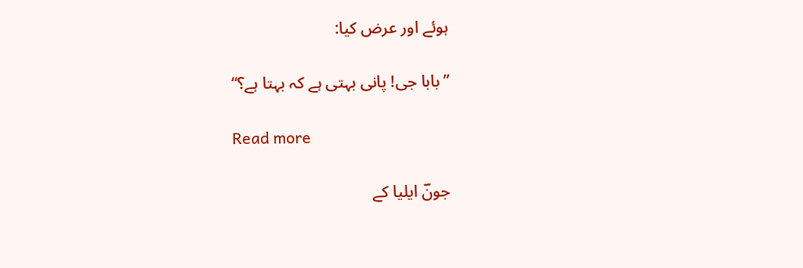ہوئے اور عرض کیا:

”بابا جی! پانی بہتی ہے کہ بہتا ہے؟“

Read more

جونؔ ایلیا کے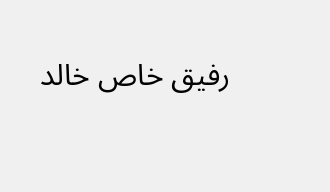رفیق خاص خالد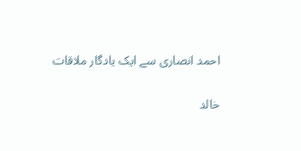احمد انصاری سے ایک یادگار ملاقات

خالد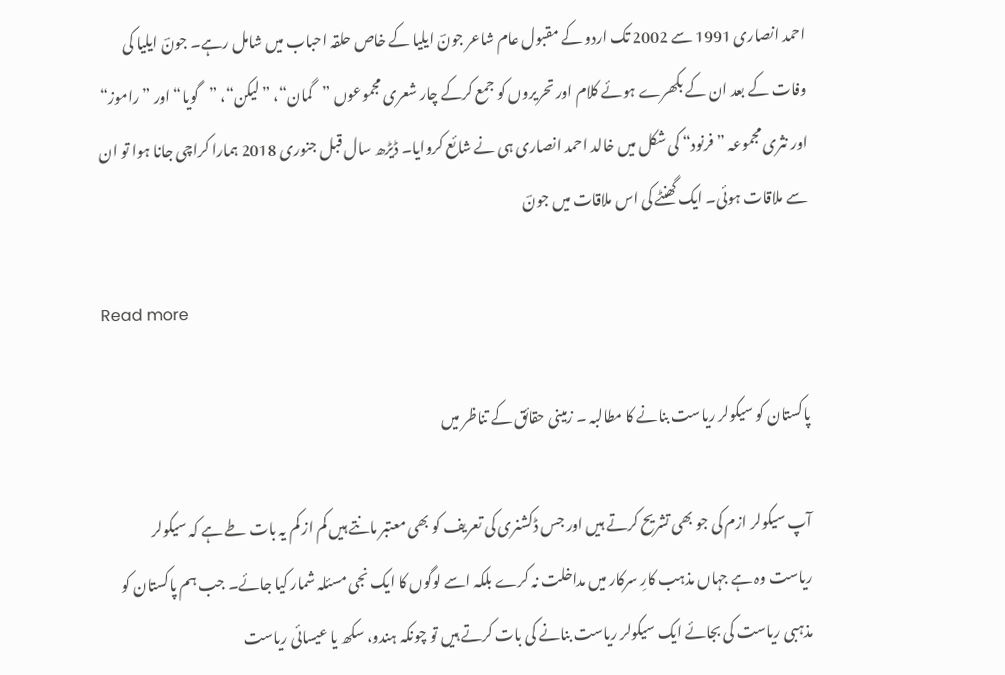احمد انصاری 1991 سے 2002 تک اردو کے مقبول عام شاعر جونؔ ایلیا کے خاص حلقہ احباب میں شامل رہے۔ جونؔ ایلیا کی وفات کے بعد ان کے بکھرے ہوئے کلام اور تحریروں کو جمع کرکے چار شعری مجموعوں ”گمان“، ”لیکن“، ”گویا“ اور ”راموز“ اور نثری مجموعہ ”فرنود“ کی شکل میں خالد احمد انصاری ہی نے شائع کروایا۔ ڈیڑھ سال قبل جنوری 2018 ہمارا کراچی جانا ہوا تو ان سے ملاقات ہوئی۔ ایک گھنٹے کی اس ملاقات میں جونؔ

Read more

پاکستان کو سیکولر ریاست بنانے کا مطالبہ ۔ زمینی حقائق کے تناظر میں

آپ سیکولر ازم کی جو بھی تشریح کرتے ہیں اور جس ڈکشنری کی تعریف کو بھی معتبر مانتے ہیں کم از کم یہ بات طے ہے کہ سیکولر ریاست وہ ہے جہاں مذہب کارِ سرکار میں مداخلت نہ کرے بلکہ اسے لوگوں کا ایک نجی مسئلہ شمار کیا جائے۔ جب ہم پاکستان کو مذہبی ریاست کی بجائے ایک سیکولر ریاست بنانے کی بات کرتے ہیں تو چونکہ ہندو، سکھ یا عیسائی ریاست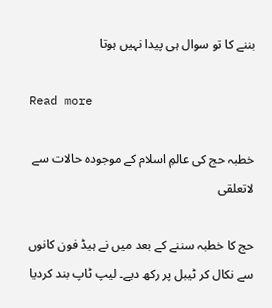بننے کا تو سوال ہی پیدا نہیں ہوتا

Read more

خطبہ حج کی عالمِ اسلام کے موجودہ حالات سے لاتعلقی

حج کا خطبہ سننے کے بعد میں نے ہیڈ فون کانوں سے نکال کر ٹیبل پر رکھ دیے۔ لیپ ٹاپ بند کردیا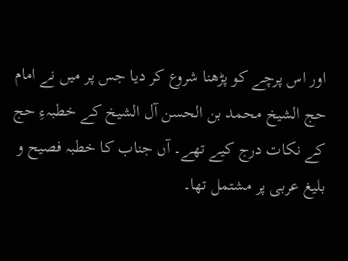اور اس پرچے کو پڑھنا شروع کر دیا جس پر میں نے امام حج الشیخ محمد بن الحسن آل الشیخ کے خطبہءِ حج کے نکات درج کیے تھے۔ آں جناب کا خطبہ فصیح و بلیغ عربی پر مشتمل تھا۔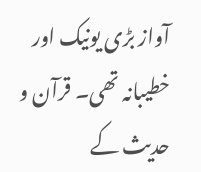آواز بڑی یونیک اور خطیبانہ تھی۔ قرآن و حدیث کے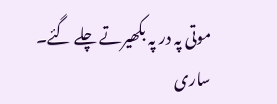موتی پہ در پہ بکھیرتے چلے گئے۔ ساری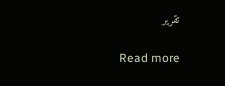تقریر

Read more